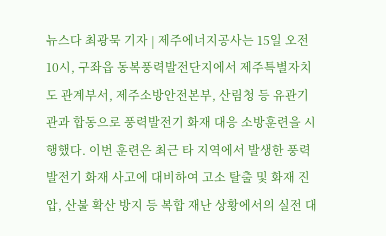뉴스다 최광묵 기자 | 제주에너지공사는 15일 오전 10시, 구좌읍 동복풍력발전단지에서 제주특별자치도 관계부서, 제주소방안전본부, 산림청 등 유관기관과 합동으로 풍력발전기 화재 대응 소방훈련을 시행했다. 이번 훈련은 최근 타 지역에서 발생한 풍력발전기 화재 사고에 대비하여 고소 탈출 및 화재 진압, 산불 확산 방지 등 복합 재난 상황에서의 실전 대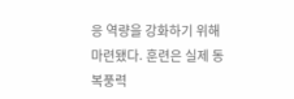응 역량을 강화하기 위해 마련됐다. 훈련은 실제 동복풍력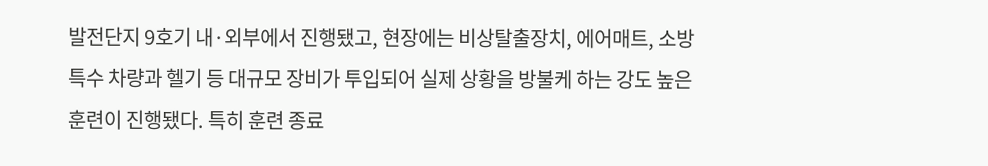발전단지 9호기 내·외부에서 진행됐고, 현장에는 비상탈출장치, 에어매트, 소방 특수 차량과 헬기 등 대규모 장비가 투입되어 실제 상황을 방불케 하는 강도 높은 훈련이 진행됐다. 특히 훈련 종료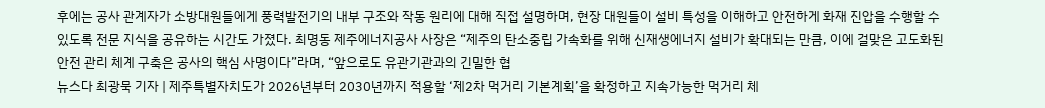후에는 공사 관계자가 소방대원들에게 풍력발전기의 내부 구조와 작동 원리에 대해 직접 설명하며, 현장 대원들이 설비 특성을 이해하고 안전하게 화재 진압을 수행할 수 있도록 전문 지식을 공유하는 시간도 가졌다. 최명동 제주에너지공사 사장은 “제주의 탄소중립 가속화를 위해 신재생에너지 설비가 확대되는 만큼, 이에 걸맞은 고도화된 안전 관리 체계 구축은 공사의 핵심 사명이다”라며, “앞으로도 유관기관과의 긴밀한 협
뉴스다 최광묵 기자 | 제주특별자치도가 2026년부터 2030년까지 적용할 ‘제2차 먹거리 기본계획’을 확정하고 지속가능한 먹거리 체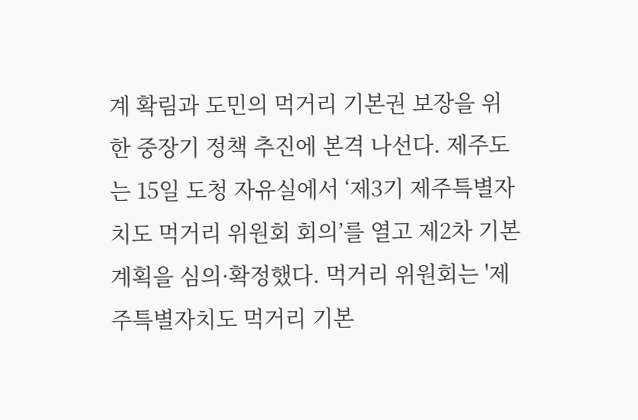계 확림과 도민의 먹거리 기본권 보장을 위한 중장기 정책 추진에 본격 나선다. 제주도는 15일 도청 자유실에서 ‘제3기 제주특별자치도 먹거리 위원회 회의’를 열고 제2차 기본계획을 심의·확정했다. 먹거리 위원회는 '제주특별자치도 먹거리 기본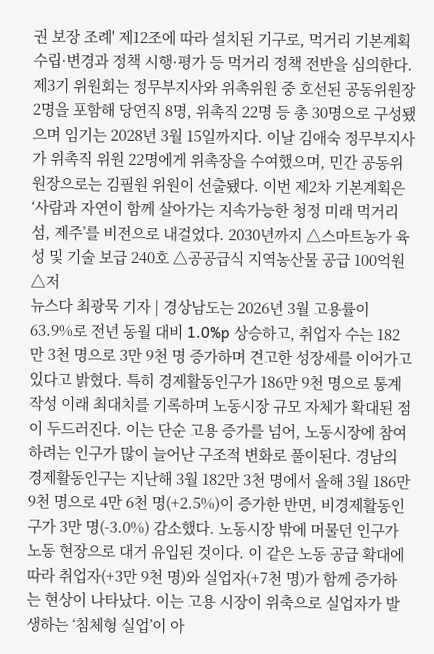권 보장 조례' 제12조에 따라 설치된 기구로, 먹거리 기본계획 수립·변경과 정책 시행·평가 등 먹거리 정책 전반을 심의한다. 제3기 위원회는 정무부지사와 위촉위원 중 호선된 공동위원장 2명을 포함해 당연직 8명, 위촉직 22명 등 총 30명으로 구성됐으며 임기는 2028년 3월 15일까지다. 이날 김애숙 정무부지사가 위촉직 위원 22명에게 위촉장을 수여했으며, 민간 공동위원장으로는 김필원 위원이 선출됐다. 이번 제2차 기본계획은 ‘사람과 자연이 함께 살아가는 지속가능한 청정 미래 먹거리섬, 제주’를 비전으로 내걸었다. 2030년까지 △스마트농가 육성 및 기술 보급 240호 △공공급식 지역농산물 공급 100억원 △저
뉴스다 최광묵 기자 | 경상남도는 2026년 3월 고용률이 63.9%로 전년 동월 대비 1.0%p 상승하고, 취업자 수는 182만 3천 명으로 3만 9천 명 증가하며 견고한 성장세를 이어가고 있다고 밝혔다. 특히 경제활동인구가 186만 9천 명으로 통계 작성 이래 최대치를 기록하며 노동시장 규모 자체가 확대된 점이 두드러진다. 이는 단순 고용 증가를 넘어, 노동시장에 참여하려는 인구가 많이 늘어난 구조적 변화로 풀이된다. 경남의 경제활동인구는 지난해 3월 182만 3천 명에서 올해 3월 186만 9천 명으로 4만 6천 명(+2.5%)이 증가한 반면, 비경제활동인구가 3만 명(-3.0%) 감소했다. 노동시장 밖에 머물던 인구가 노동 현장으로 대거 유입된 것이다. 이 같은 노동 공급 확대에 따라 취업자(+3만 9천 명)와 실업자(+7천 명)가 함께 증가하는 현상이 나타났다. 이는 고용 시장이 위축으로 실업자가 발생하는 ‘침체형 실업’이 아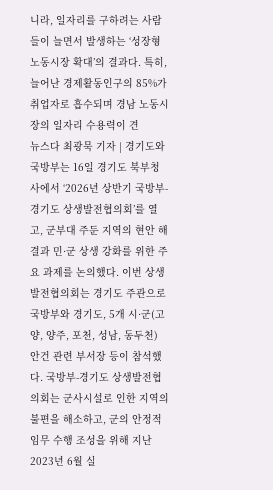니라, 일자리를 구하려는 사람들이 늘면서 발생하는 ‘성장형 노동시장 확대’의 결과다. 특히, 늘어난 경제활동인구의 85%가 취업자로 흡수되며 경남 노동시장의 일자리 수용력이 견
뉴스다 최광묵 기자 | 경기도와 국방부는 16일 경기도 북부청사에서 ‘2026년 상반기 국방부-경기도 상생발전협의회’를 열고, 군부대 주둔 지역의 현안 해결과 민·군 상생 강화를 위한 주요 과제를 논의했다. 이번 상생발전협의회는 경기도 주관으로 국방부와 경기도, 5개 시·군(고양, 양주, 포천, 성남, 동두천) 안건 관련 부서장 등이 참석했다. 국방부-경기도 상생발전협의회는 군사시설로 인한 지역의 불편을 해소하고, 군의 안정적 임무 수행 조성을 위해 지난 2023년 6월 실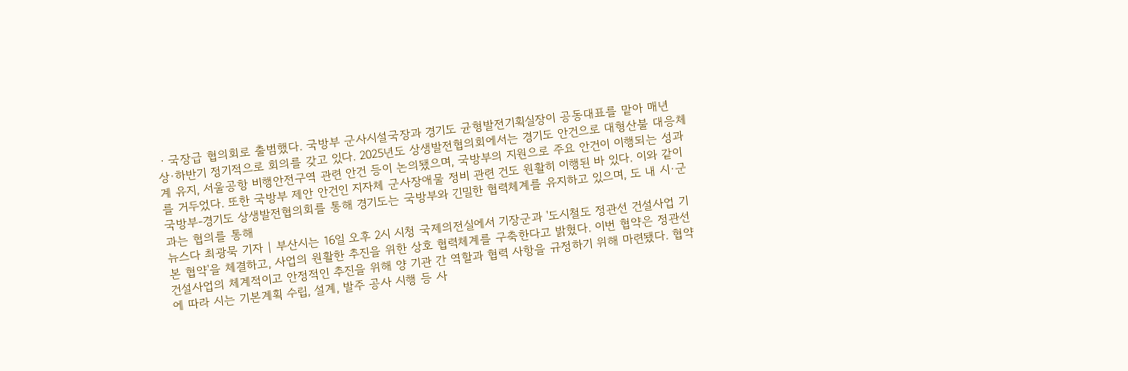ㆍ국장급 협의회로 출범했다. 국방부 군사시설국장과 경기도 균형발전기획실장이 공동대표를 맡아 매년 상·하반기 정기적으로 회의를 갖고 있다. 2025년도 상생발전협의회에서는 경기도 안건으로 대형산불 대응체계 유지, 서울공항 비행안전구역 관련 안건 등이 논의됐으며, 국방부의 지원으로 주요 안건이 이행되는 성과를 거두었다. 또한 국방부 제안 안건인 지자체 군사장애물 정비 관련 건도 원활히 이행된 바 있다. 이와 같이 국방부-경기도 상생발전협의회를 통해 경기도는 국방부와 긴밀한 협력체계를 유지하고 있으며, 도 내 시·군과는 협의를 통해
뉴스다 최광묵 기자 | 부산시는 16일 오후 2시 시청 국제의전실에서 기장군과 '도시철도 정관선 건설사업 기본 협약'을 체결하고, 사업의 원활한 추진을 위한 상호 협력체계를 구축한다고 밝혔다. 이번 협약은 정관선 건설사업의 체계적이고 안정적인 추진을 위해 양 기관 간 역할과 협력 사항을 규정하기 위해 마련됐다. 협약에 따라 시는 기본계획 수립, 설계, 발주 공사 시행 등 사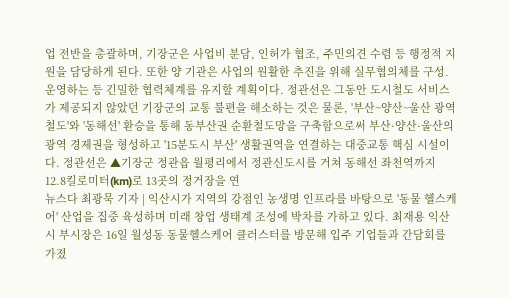업 전반을 총괄하며, 기장군은 사업비 분담, 인허가 협조, 주민의견 수렴 등 행정적 지원을 담당하게 된다. 또한 양 기관은 사업의 원활한 추진을 위해 실무협의체를 구성․운영하는 등 긴밀한 협력체계를 유지할 계획이다. 정관선은 그동안 도시철도 서비스가 제공되지 않았던 기장군의 교통 불편을 해소하는 것은 물론, '부산~양산~울산 광역철도'와 '동해선' 환승을 통해 동부산권 순환철도망을 구축함으로써 부산·양산·울산의 광역 경제권을 형성하고 '15분도시 부산' 생활권역을 연결하는 대중교통 핵심 시설이다. 정관선은 ▲기장군 정관읍 월평리에서 정관신도시를 거쳐 동해선 좌천역까지 12.8킬로미터(km)로 13곳의 정거장을 연
뉴스다 최광묵 기자 | 익산시가 지역의 강점인 농생명 인프라를 바탕으로 '동물 헬스케어' 산업을 집중 육성하며 미래 창업 생태계 조성에 박차를 가하고 있다. 최재용 익산시 부시장은 16일 월성동 동물헬스케어 클러스터를 방문해 입주 기업들과 간담회를 가졌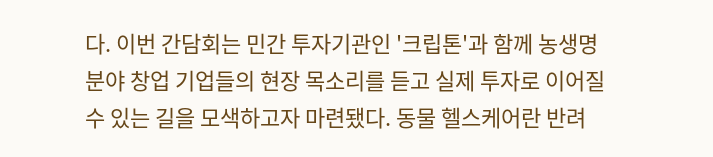다. 이번 간담회는 민간 투자기관인 '크립톤'과 함께 농생명 분야 창업 기업들의 현장 목소리를 듣고 실제 투자로 이어질 수 있는 길을 모색하고자 마련됐다. 동물 헬스케어란 반려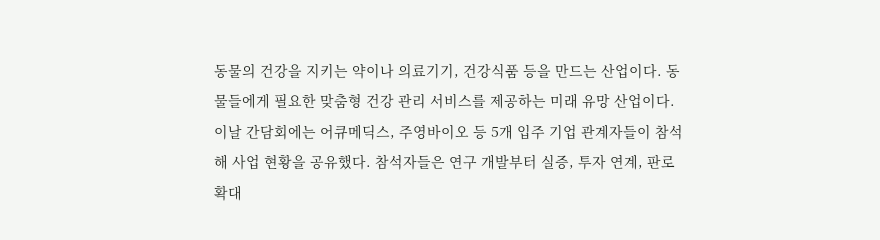동물의 건강을 지키는 약이나 의료기기, 건강식품 등을 만드는 산업이다. 동물들에게 필요한 맞춤형 건강 관리 서비스를 제공하는 미래 유망 산업이다. 이날 간담회에는 어큐메딕스, 주영바이오 등 5개 입주 기업 관계자들이 참석해 사업 현황을 공유했다. 참석자들은 연구 개발부터 실증, 투자 연계, 판로 확대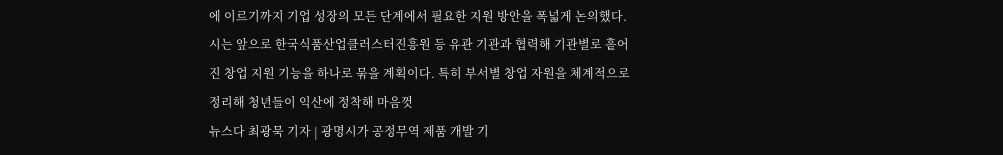에 이르기까지 기업 성장의 모든 단계에서 필요한 지원 방안을 폭넓게 논의했다. 시는 앞으로 한국식품산업클러스터진흥원 등 유관 기관과 협력해 기관별로 흩어진 창업 지원 기능을 하나로 묶을 계획이다. 특히 부서별 창업 자원을 체계적으로 정리해 청년들이 익산에 정착해 마음껏
뉴스다 최광묵 기자 | 광명시가 공정무역 제품 개발 기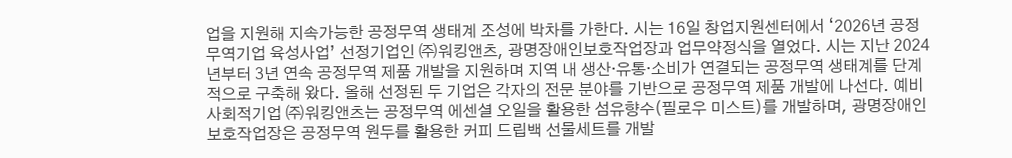업을 지원해 지속가능한 공정무역 생태계 조성에 박차를 가한다. 시는 16일 창업지원센터에서 ‘2026년 공정무역기업 육성사업’ 선정기업인 ㈜워킹앤츠, 광명장애인보호작업장과 업무약정식을 열었다. 시는 지난 2024년부터 3년 연속 공정무역 제품 개발을 지원하며 지역 내 생산·유통·소비가 연결되는 공정무역 생태계를 단계적으로 구축해 왔다. 올해 선정된 두 기업은 각자의 전문 분야를 기반으로 공정무역 제품 개발에 나선다. 예비사회적기업 ㈜워킹앤츠는 공정무역 에센셜 오일을 활용한 섬유향수(필로우 미스트)를 개발하며, 광명장애인보호작업장은 공정무역 원두를 활용한 커피 드립백 선물세트를 개발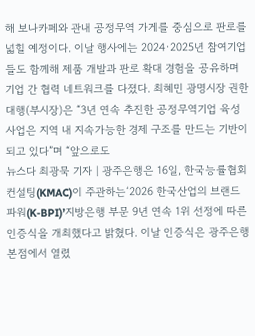해 보나카페와 관내 공정무역 가게를 중심으로 판로를 넓힐 예정이다. 이날 행사에는 2024·2025년 참여기업들도 함께해 제품 개발과 판로 확대 경험을 공유하며 기업 간 협력 네트워크를 다졌다. 최혜민 광명시장 권한대행(부시장)은 “3년 연속 추진한 공정무역기업 육성사업은 지역 내 지속가능한 경제 구조를 만드는 기반이 되고 있다”며 “앞으로도
뉴스다 최광묵 기자 | 광주은행은 16일, 한국능률협회컨설팅(KMAC)이 주관하는‘2026 한국산업의 브랜드파워(K-BPI)’지방은행 부문 9년 연속 1위 선정에 따른 인증식을 개최했다고 밝혔다. 이날 인증식은 광주은행 본점에서 열렸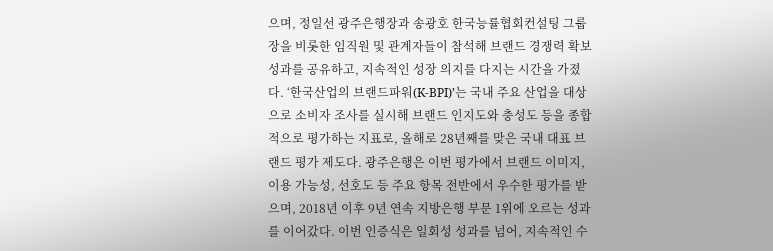으며, 정일선 광주은행장과 송광호 한국능률협회컨설팅 그룹장을 비롯한 임직원 및 관계자들이 참석해 브랜드 경쟁력 확보 성과를 공유하고, 지속적인 성장 의지를 다지는 시간을 가졌다. ‘한국산업의 브랜드파워(K-BPI)’는 국내 주요 산업을 대상으로 소비자 조사를 실시해 브랜드 인지도와 충성도 등을 종합적으로 평가하는 지표로, 올해로 28년째를 맞은 국내 대표 브랜드 평가 제도다. 광주은행은 이번 평가에서 브랜드 이미지, 이용 가능성, 선호도 등 주요 항목 전반에서 우수한 평가를 받으며, 2018년 이후 9년 연속 지방은행 부문 1위에 오르는 성과를 이어갔다. 이번 인증식은 일회성 성과를 넘어, 지속적인 수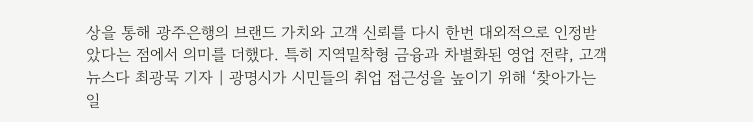상을 통해 광주은행의 브랜드 가치와 고객 신뢰를 다시 한번 대외적으로 인정받았다는 점에서 의미를 더했다. 특히 지역밀착형 금융과 차별화된 영업 전략, 고객
뉴스다 최광묵 기자 | 광명시가 시민들의 취업 접근성을 높이기 위해 ‘찾아가는 일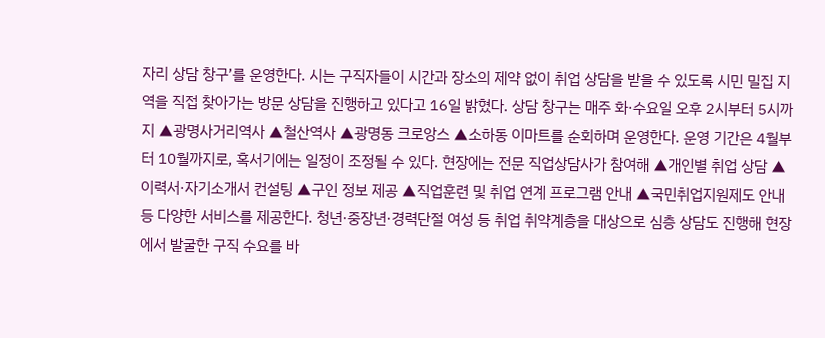자리 상담 창구’를 운영한다. 시는 구직자들이 시간과 장소의 제약 없이 취업 상담을 받을 수 있도록 시민 밀집 지역을 직접 찾아가는 방문 상담을 진행하고 있다고 16일 밝혔다. 상담 창구는 매주 화·수요일 오후 2시부터 5시까지 ▲광명사거리역사 ▲철산역사 ▲광명동 크로앙스 ▲소하동 이마트를 순회하며 운영한다. 운영 기간은 4월부터 10월까지로, 혹서기에는 일정이 조정될 수 있다. 현장에는 전문 직업상담사가 참여해 ▲개인별 취업 상담 ▲이력서·자기소개서 컨설팅 ▲구인 정보 제공 ▲직업훈련 및 취업 연계 프로그램 안내 ▲국민취업지원제도 안내 등 다양한 서비스를 제공한다. 청년·중장년·경력단절 여성 등 취업 취약계층을 대상으로 심층 상담도 진행해 현장에서 발굴한 구직 수요를 바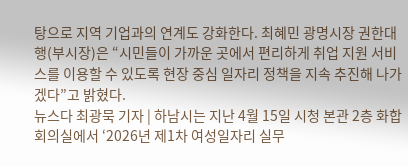탕으로 지역 기업과의 연계도 강화한다. 최혜민 광명시장 권한대행(부시장)은 “시민들이 가까운 곳에서 편리하게 취업 지원 서비스를 이용할 수 있도록 현장 중심 일자리 정책을 지속 추진해 나가겠다”고 밝혔다.
뉴스다 최광묵 기자 | 하남시는 지난 4월 15일 시청 본관 2층 화합회의실에서 ‘2026년 제1차 여성일자리 실무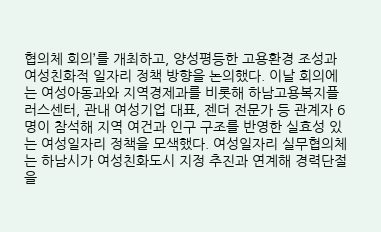협의체 회의’를 개최하고, 양성평등한 고용환경 조성과 여성친화적 일자리 정책 방향을 논의했다. 이날 회의에는 여성아동과와 지역경제과를 비롯해 하남고용복지플러스센터, 관내 여성기업 대표, 젠더 전문가 등 관계자 6명이 참석해 지역 여건과 인구 구조를 반영한 실효성 있는 여성일자리 정책을 모색했다. 여성일자리 실무협의체는 하남시가 여성친화도시 지정 추진과 연계해 경력단절을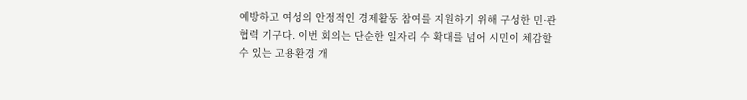예방하고 여성의 안정적인 경제활동 참여를 지원하기 위해 구성한 민·관 협력 기구다. 이번 회의는 단순한 일자리 수 확대를 넘어 시민이 체감할 수 있는 고용환경 개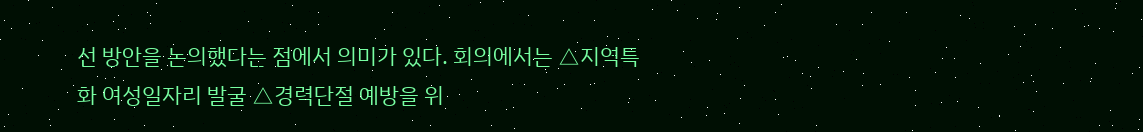선 방안을 논의했다는 점에서 의미가 있다. 회의에서는 △지역특화 여성일자리 발굴 △경력단절 예방을 위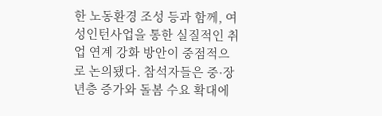한 노동환경 조성 등과 함께, 여성인턴사업을 통한 실질적인 취업 연계 강화 방안이 중점적으로 논의됐다. 참석자들은 중·장년층 증가와 돌봄 수요 확대에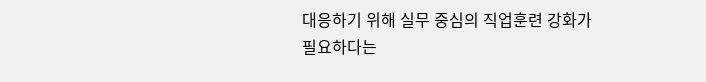대응하기 위해 실무 중심의 직업훈련 강화가 필요하다는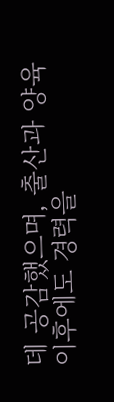데 공감했으며, 출산과 양육 이후에도 경력을